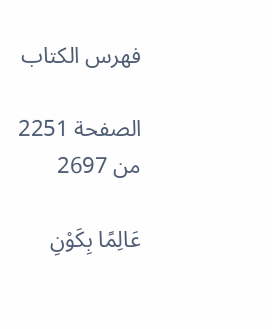فهرس الكتاب

الصفحة 2251 من 2697

عَالِمًا بِكَوْنِ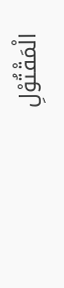الْمَقْتُوْلِ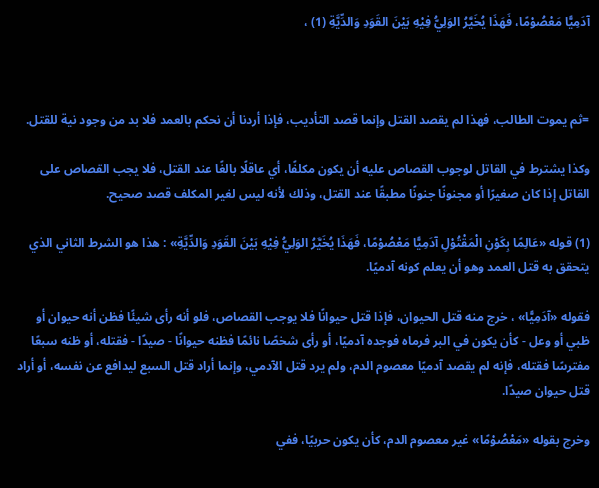آدَمِيًّا مَعْصُوْمًا، فَهَذَا يُخَيَّرُ الوَلِيُّ فِيْهِ بَيْنَ القَوَدِ وَالدِّيَّةِ (1) ،



=ثم يموت الطالب، فهذا لم يقصد القتل وإنما قصد التأديب، فإذا أردنا أن نحكم بالعمد فلا بد من وجود نية للقتل.

وكذا يشترط في القاتل لوجوب القصاص عليه أن يكون مكلفًا، أي عاقلًا بالغًا عند القتل، فلا يجب القصاص على القاتل إذا كان صغيرًا أو مجنونًا جنونًا مطبقًا عند القتل، وذلك لأنه ليس لغير المكلف قصد صحيح.

(1) قوله «عَالِمًا بِكَوْنِ الْمَقْتُوْلِ آدَمِيًّا مَعْصُوْمًا، فَهَذَا يُخَيَّرُ الوَلِيُّ فِيْهِ بَيْنَ القَوَدِ وَالدِّيَّةِ» : هذا هو الشرط الثاني الذي يتحقق به قتل العمد وهو أن يعلم كونه آدميًا.

فقوله «آدَمِيًّا» ، خرج منه قتل الحيوان، فإذا قتل حيوانًا فلا يوجب القصاص، فلو أنه رأى شيئًا فظن أنه حيوان أو ظبي أو وعل - كأن يكون في البر فرماه فوجده آدميًا، أو رأى شخصًا نائمًا فظنه حيوانًا - صيدًا - فقتله، أو ظنه سبعًا مفترسًا فقتله، فإنه لم يقصد آدميًا معصوم الدم، ولم يرد قتل الآدمي، وإنما أراد قتل السبع ليدافع عن نفسه، أو أراد قتل حيوان صيدًا.

وخرج بقوله «مَعْصُوْمًا» غير معصوم الدم، كأن يكون حربيًا، ففي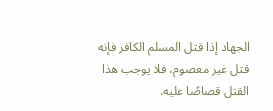الجهاد إذا قتل المسلم الكافر فإنه قتل غير معصوم، فلا يوجب هذا القتل قصاصًا عليه.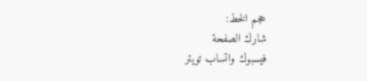حجم الخط:
شارك الصفحة
فيسبوك واتساب تويتر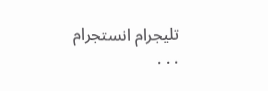تليجرام انستجرام
. . .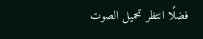فضلًا انتظر تحميل الصوت